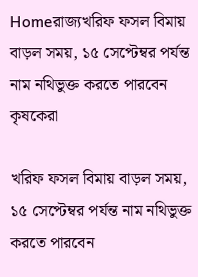Homeরাজ্যখরিফ ফসল বিমায় বাড়ল সময়, ১৫ সেপ্টেম্বর পর্যন্ত নাম নথিভুক্ত করতে পারবেন কৃষকেরা

খরিফ ফসল বিমায় বাড়ল সময়, ১৫ সেপ্টেম্বর পর্যন্ত নাম নথিভুক্ত করতে পারবেন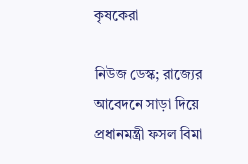কৃষকেরা

নিউজ ডেস্ক; রাজ্যের আবেদনে সাড়া দিয়ে প্রধানমন্ত্রী ফসল বিমা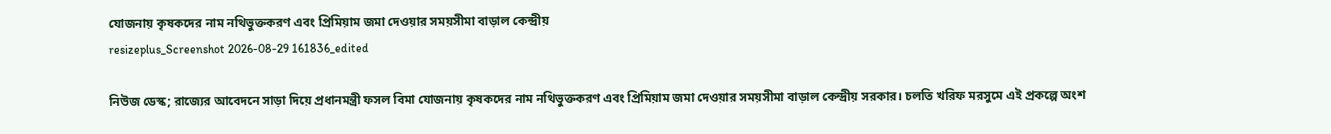যোজনায় কৃষকদের নাম নথিভুক্তকরণ এবং প্রিমিয়াম জমা দেওয়ার সময়সীমা বাড়াল কেন্দ্রীয়
resizeplus_Screenshot 2026-08-29 161836_edited

নিউজ ডেস্ক; রাজ্যের আবেদনে সাড়া দিয়ে প্রধানমন্ত্রী ফসল বিমা যোজনায় কৃষকদের নাম নথিভুক্তকরণ এবং প্রিমিয়াম জমা দেওয়ার সময়সীমা বাড়াল কেন্দ্রীয় সরকার। চলতি খরিফ মরসুমে এই প্রকল্পে অংশ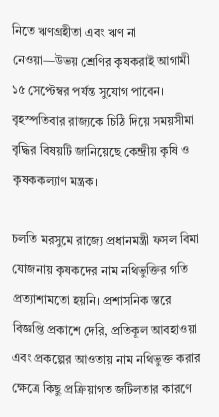নিতে ঋণগ্রহীতা এবং ঋণ না নেওয়া—উভয় শ্রেণির কৃষকরাই আগামী ১৫ সেপ্টেম্বর পর্যন্ত সুযোগ পাবেন। বৃহস্পতিবার রাজ্যকে চিঠি দিয়ে সময়সীমা বৃদ্ধির বিষয়টি জানিয়েছে কেন্দ্রীয় কৃষি ও কৃষককল্যাণ মন্ত্রক।

চলতি মরসুমে রাজ্যে প্রধানমন্ত্রী ফসল বিমা যোজনায় কৃষকদের নাম নথিভুক্তির গতি প্রত্যাশামতো হয়নি। প্রশাসনিক স্তরে বিজ্ঞপ্তি প্রকাশে দেরি, প্রতিকূল আবহাওয়া এবং প্রকল্পের আওতায় নাম নথিভুক্ত করার ক্ষেত্রে কিছু প্রক্রিয়াগত জটিলতার কারণে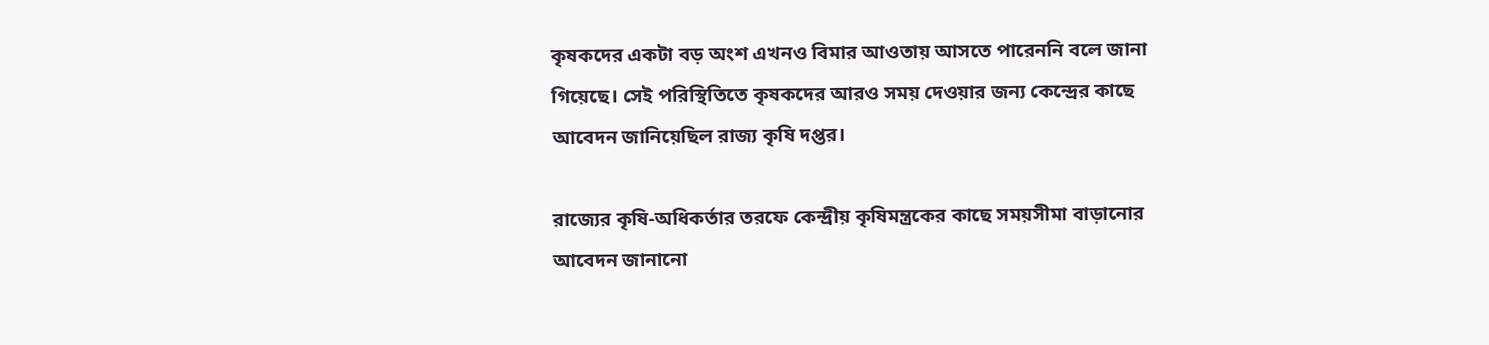কৃষকদের একটা বড় অংশ এখনও বিমার আওতায় আসতে পারেননি বলে জানা গিয়েছে। সেই পরিস্থিতিতে কৃষকদের আরও সময় দেওয়ার জন্য কেন্দ্রের কাছে আবেদন জানিয়েছিল রাজ্য কৃষি দপ্তর।

রাজ্যের কৃষি-অধিকর্তার তরফে কেন্দ্রীয় কৃষিমন্ত্রকের কাছে সময়সীমা বাড়ানোর আবেদন জানানো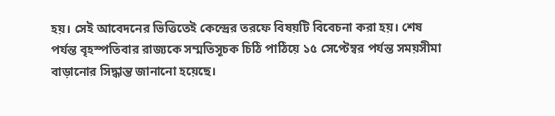হয়। সেই আবেদনের ভিত্তিতেই কেন্দ্রের তরফে বিষয়টি বিবেচনা করা হয়। শেষ পর্যন্ত বৃহস্পতিবার রাজ্যকে সম্মতিসূচক চিঠি পাঠিয়ে ১৫ সেপ্টেম্বর পর্যন্ত সময়সীমা বাড়ানোর সিদ্ধান্ত জানানো হয়েছে।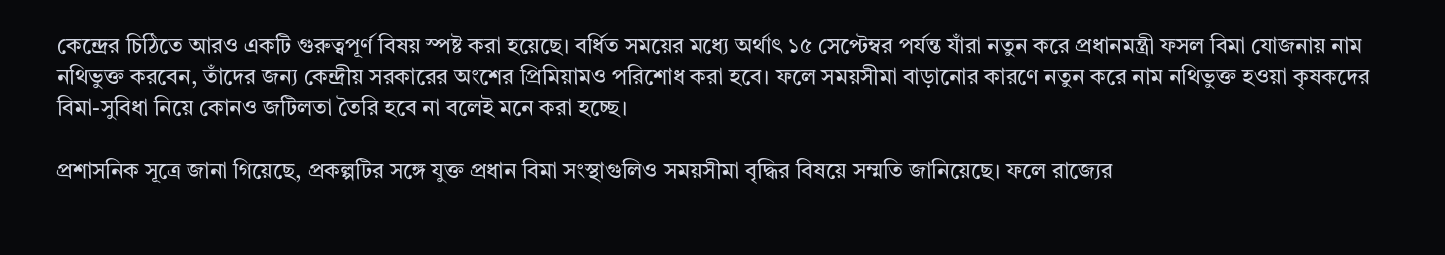কেন্দ্রের চিঠিতে আরও একটি গুরুত্বপূর্ণ বিষয় স্পষ্ট করা হয়েছে। বর্ধিত সময়ের মধ্যে অর্থাৎ ১৫ সেপ্টেম্বর পর্যন্ত যাঁরা নতুন করে প্রধানমন্ত্রী ফসল বিমা যোজনায় নাম নথিভুক্ত করবেন, তাঁদের জন্য কেন্দ্রীয় সরকারের অংশের প্রিমিয়ামও পরিশোধ করা হবে। ফলে সময়সীমা বাড়ানোর কারণে নতুন করে নাম নথিভুক্ত হওয়া কৃষকদের বিমা-সুবিধা নিয়ে কোনও জটিলতা তৈরি হবে না বলেই মনে করা হচ্ছে।

প্রশাসনিক সূত্রে জানা গিয়েছে, প্রকল্পটির সঙ্গে যুক্ত প্রধান বিমা সংস্থাগুলিও সময়সীমা বৃদ্ধির বিষয়ে সম্মতি জানিয়েছে। ফলে রাজ্যের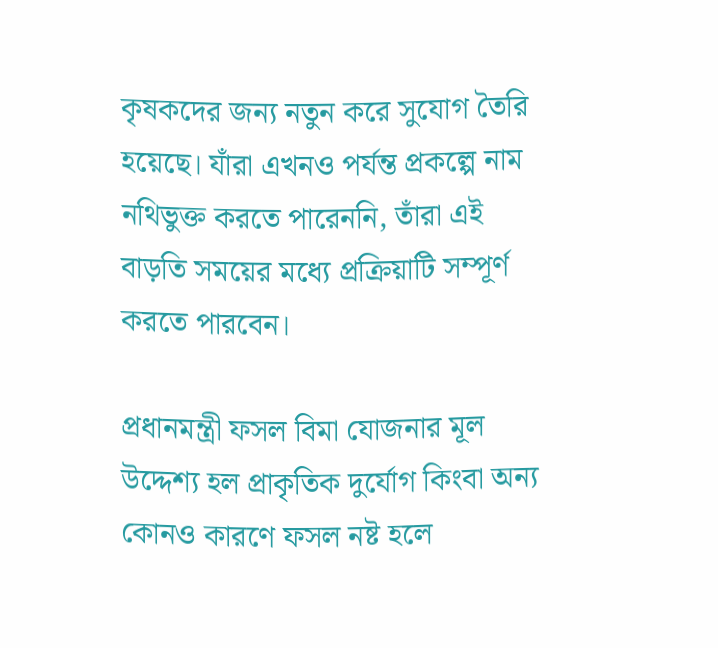কৃষকদের জন্য নতুন করে সুযোগ তৈরি হয়েছে। যাঁরা এখনও পর্যন্ত প্রকল্পে নাম নথিভুক্ত করতে পারেননি, তাঁরা এই বাড়তি সময়ের মধ্যে প্রক্রিয়াটি সম্পূর্ণ করতে পারবেন।

প্রধানমন্ত্রী ফসল বিমা যোজনার মূল উদ্দেশ্য হল প্রাকৃতিক দুর্যোগ কিংবা অন্য কোনও কারণে ফসল নষ্ট হলে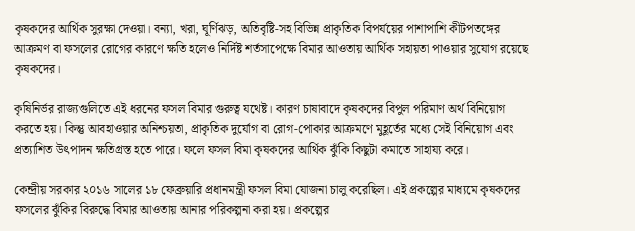কৃষকদের আর্থিক সুরক্ষা দেওয়া। বন্যা, খরা, ঘূর্ণিঝড়, অতিবৃষ্টি-সহ বিভিন্ন প্রাকৃতিক বিপর্যয়ের পাশাপাশি কীটপতঙ্গের আক্রমণ বা ফসলের রোগের কারণে ক্ষতি হলেও নির্দিষ্ট শর্তসাপেক্ষে বিমার আওতায় আর্থিক সহায়তা পাওয়ার সুযোগ রয়েছে কৃষকদের।

কৃষিনির্ভর রাজ্যগুলিতে এই ধরনের ফসল বিমার গুরুত্ব যথেষ্ট। কারণ চাষাবাদে কৃষকদের বিপুল পরিমাণ অর্থ বিনিয়োগ করতে হয়। কিন্তু আবহাওয়ার অনিশ্চয়তা, প্রাকৃতিক দুর্যোগ বা রোগ-পোকার আক্রমণে মুহূর্তের মধ্যে সেই বিনিয়োগ এবং প্রত্যাশিত উৎপাদন ক্ষতিগ্রস্ত হতে পারে। ফলে ফসল বিমা কৃষকদের আর্থিক ঝুঁকি কিছুটা কমাতে সাহায্য করে।

কেন্দ্রীয় সরকার ২০১৬ সালের ১৮ ফেব্রুয়ারি প্রধানমন্ত্রী ফসল বিমা যোজনা চালু করেছিল। এই প্রকল্পের মাধ্যমে কৃষকদের ফসলের ঝুঁকির বিরুদ্ধে বিমার আওতায় আনার পরিকল্পনা করা হয়। প্রকল্পের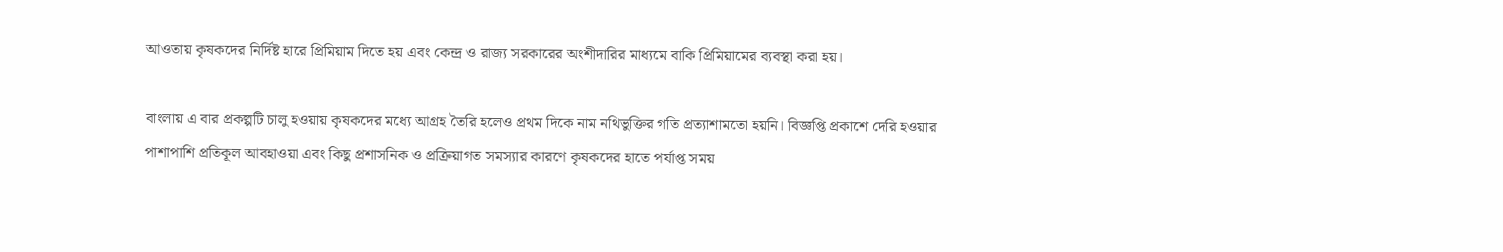আওতায় কৃষকদের নির্দিষ্ট হারে প্রিমিয়াম দিতে হয় এবং কেন্দ্র ও রাজ্য সরকারের অংশীদারির মাধ্যমে বাকি প্রিমিয়ামের ব্যবস্থা করা হয়।

বাংলায় এ বার প্রকল্পটি চালু হওয়ায় কৃষকদের মধ্যে আগ্রহ তৈরি হলেও প্রথম দিকে নাম নথিভুক্তির গতি প্রত্যাশামতো হয়নি। বিজ্ঞপ্তি প্রকাশে দেরি হওয়ার পাশাপাশি প্রতিকূল আবহাওয়া এবং কিছু প্রশাসনিক ও প্রক্রিয়াগত সমস্যার কারণে কৃষকদের হাতে পর্যাপ্ত সময়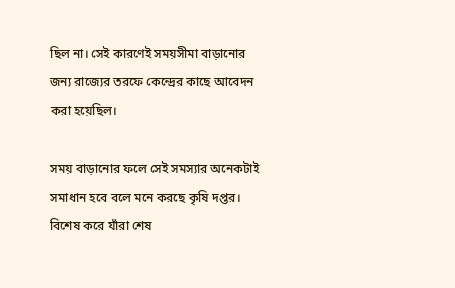ছিল না। সেই কারণেই সময়সীমা বাড়ানোর জন্য রাজ্যের তরফে কেন্দ্রের কাছে আবেদন করা হয়েছিল।

সময় বাড়ানোর ফলে সেই সমস্যার অনেকটাই সমাধান হবে বলে মনে করছে কৃষি দপ্তর। বিশেষ করে যাঁরা শেষ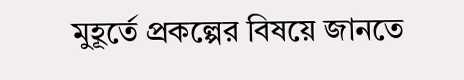মুহূর্তে প্রকল্পের বিষয়ে জানতে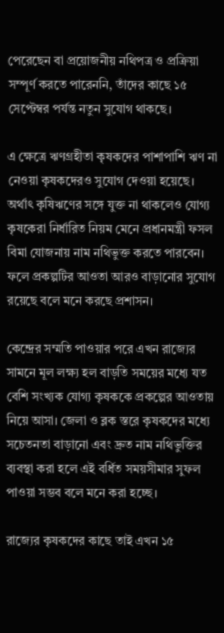পেরেছেন বা প্রয়োজনীয় নথিপত্র ও প্রক্রিয়া সম্পূর্ণ করতে পারেননি, তাঁদের কাছে ১৫ সেপ্টেম্বর পর্যন্ত নতুন সুযোগ থাকছে।

এ ক্ষেত্রে ঋণগ্রহীতা কৃষকদের পাশাপাশি ঋণ না নেওয়া কৃষকদেরও সুযোগ দেওয়া হয়েছে। অর্থাৎ কৃষিঋণের সঙ্গে যুক্ত না থাকলেও যোগ্য কৃষকেরা নির্ধারিত নিয়ম মেনে প্রধানমন্ত্রী ফসল বিমা যোজনায় নাম নথিভুক্ত করতে পারবেন। ফলে প্রকল্পটির আওতা আরও বাড়ানোর সুযোগ রয়েছে বলে মনে করছে প্রশাসন।

কেন্দ্রের সম্মতি পাওয়ার পরে এখন রাজ্যের সামনে মূল লক্ষ্য হল বাড়তি সময়ের মধ্যে যত বেশি সংখ্যক যোগ্য কৃষককে প্রকল্পের আওতায় নিয়ে আসা। জেলা ও ব্লক স্তরে কৃষকদের মধ্যে সচেতনতা বাড়ানো এবং দ্রুত নাম নথিভুক্তির ব্যবস্থা করা হলে এই বর্ধিত সময়সীমার সুফল পাওয়া সম্ভব বলে মনে করা হচ্ছে।

রাজ্যের কৃষকদের কাছে তাই এখন ১৫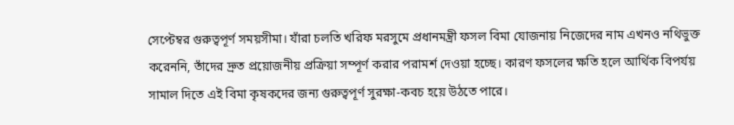সেপ্টেম্বর গুরুত্বপূর্ণ সময়সীমা। যাঁরা চলতি খরিফ মরসুমে প্রধানমন্ত্রী ফসল বিমা যোজনায় নিজেদের নাম এখনও নথিভুক্ত করেননি, তাঁদের দ্রুত প্রয়োজনীয় প্রক্রিয়া সম্পূর্ণ করার পরামর্শ দেওয়া হচ্ছে। কারণ ফসলের ক্ষতি হলে আর্থিক বিপর্যয় সামাল দিতে এই বিমা কৃষকদের জন্য গুরুত্বপূর্ণ সুরক্ষা-কবচ হয়ে উঠতে পারে।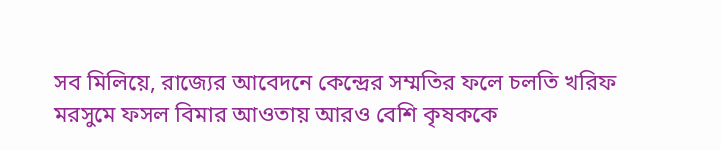সব মিলিয়ে, রাজ্যের আবেদনে কেন্দ্রের সম্মতির ফলে চলতি খরিফ মরসুমে ফসল বিমার আওতায় আরও বেশি কৃষককে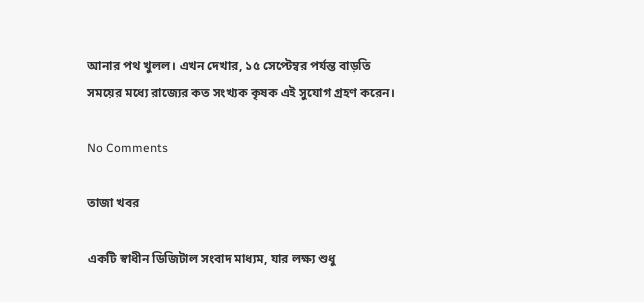আনার পথ খুলল। এখন দেখার, ১৫ সেপ্টেম্বর পর্যন্ত বাড়তি সময়ের মধ্যে রাজ্যের কত সংখ্যক কৃষক এই সুযোগ গ্রহণ করেন।

No Comments

তাজা খবর

একটি স্বাধীন ডিজিটাল সংবাদ মাধ্যম, যার লক্ষ্য শুধু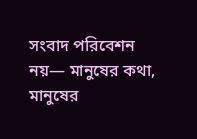সংবাদ পরিবেশন নয়— মানুষের কথা, মানুষের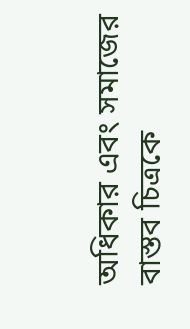অধিকার এবং সমাজের বাস্তব চিত্রকে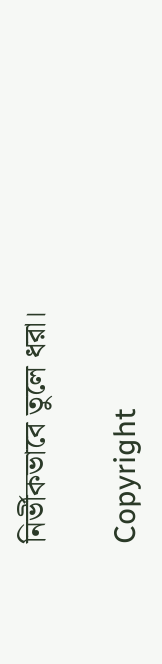নির্ভীকভাবে তুলে ধরা।

Copyright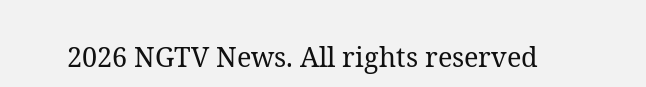2026 NGTV News. All rights reserved